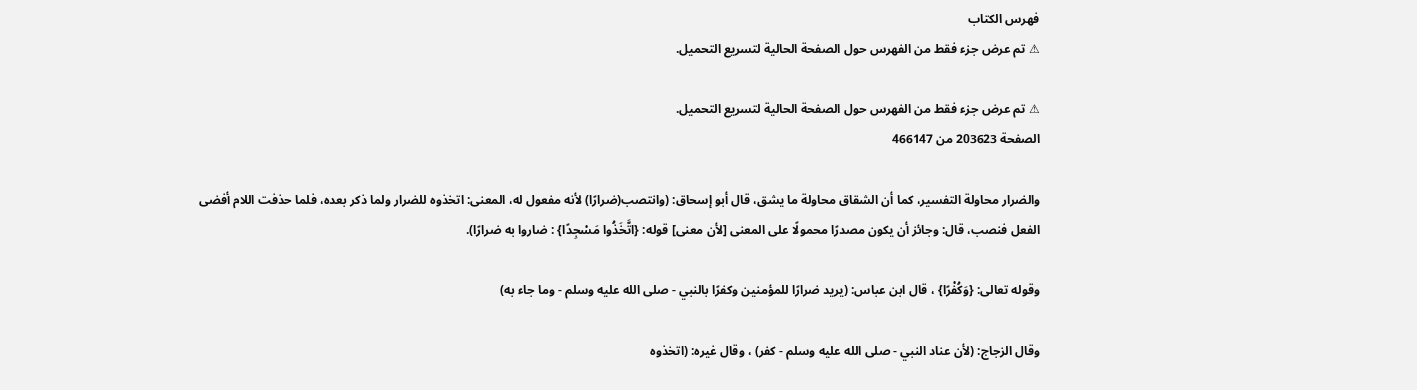فهرس الكتاب
⚠ تم عرض جزء فقط من الفهرس حول الصفحة الحالية لتسريع التحميل.

⚠ تم عرض جزء فقط من الفهرس حول الصفحة الحالية لتسريع التحميل.
الصفحة 203623 من 466147

والضرار محاولة التفسير، كما أن الشقاق محاولة ما يشق، قال أبو إسحاق: (وانتصب(ضرارًا) لأنه مفعول له، المعنى: اتخذوه للضرار ولما ذكر بعده، فلما حذفت اللام أفضى الفعل فنصب، قال: وجائز أن يكون مصدرًا محمولًا على المعنى [لأن معنى] قوله: {اتَّخَذُوا مَسْجِدًا} : ضاروا به ضرارًا).

وقوله تعالى: {وَكُفْرًا} ، قال ابن عباس: (يريد ضرارًا للمؤمنين وكفرًا بالنبي - صلى الله عليه وسلم - وما جاء به)

وقال الزجاج: (لأن عناد النبي - صلى الله عليه وسلم - كفر) ، وقال غيره: (اتخذوه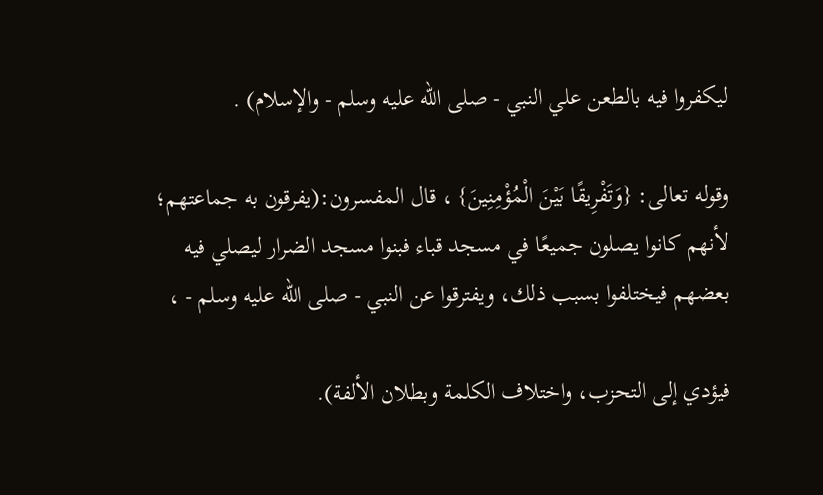ليكفروا فيه بالطعن علي النبي - صلى الله عليه وسلم - والإسلام) .

وقوله تعالى: {وَتَفْرِيقًا بَيْنَ الْمُؤْمِنِينَ} ، قال المفسرون:(يفرقون به جماعتهم؛ لأنهم كانوا يصلون جميعًا في مسجد قباء فبنوا مسجد الضرار ليصلي فيه بعضهم فيختلفوا بسبب ذلك، ويفترقوا عن النبي - صلى الله عليه وسلم - ،

فيؤدي إلى التحزب، واختلاف الكلمة وبطلان الألفة).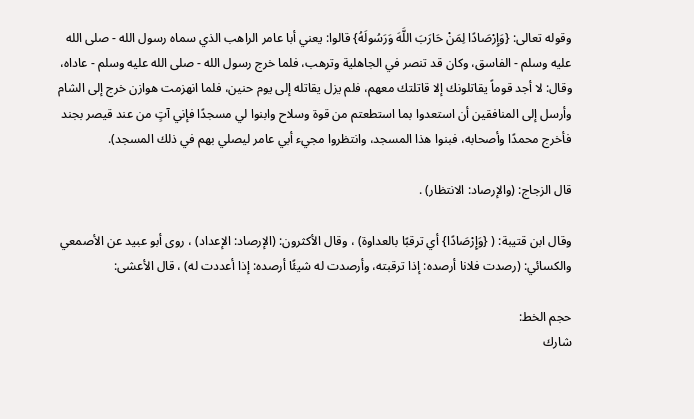وقوله تعالى: {وَإِرْصَادًا لِمَنْ حَارَبَ اللَّهَ وَرَسُولَهُ} قالوا: يعني أبا عامر الراهب الذي سماه رسول الله - صلى الله عليه وسلم - الفاسق، وكان قد تنصر في الجاهلية وترهب، فلما خرج رسول الله - صلى الله عليه وسلم - عاداه، وقال: لا أجد قوماً يقاتلونك إلا قاتلتك معهم، فلم يزل يقاتله إلى يوم حنين، فلما انهزمت هوازن خرج إلى الشام وأرسل إلى المنافقين أن استعدوا بما استطعتم من قوة وسلاح وابنوا لي مسجدًا فإني آتٍ من عند قيصر بجند فأخرج محمدًا وأصحابه، فبنوا هذا المسجد، وانتظروا مجيء أبي عامر ليصلي بهم في ذلك المسجد).

قال الزجاج: (والإرصاد: الانتظار) .

وقال ابن قتيبة: ( {وَإِرْصَادًا} أي ترقبًا بالعداوة) ، وقال الأكثرون: (الإرصاد: الإعداد) ، روى أبو عبيد عن الأصمعي والكسائي: (رصدت فلانا أرصده: إذا ترقبته، وأرصدت له شيئًا أرصده: إذا أعددت له) ، قال الأعشى:

حجم الخط:
شارك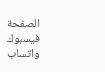الصفحة
فيسبوك واتساب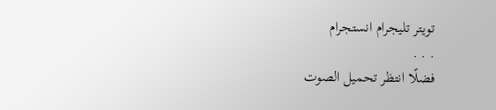تويتر تليجرام انستجرام
. . .
فضلًا انتظر تحميل الصوت